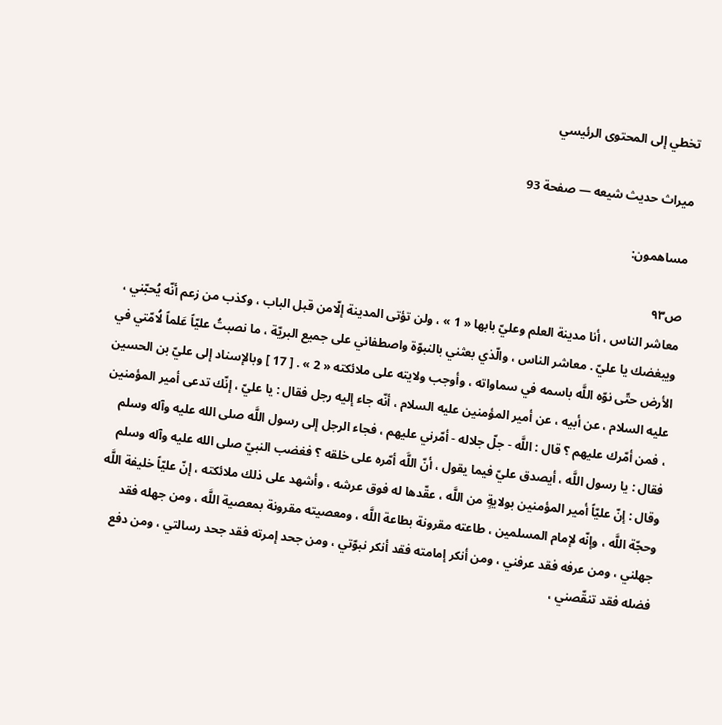تخطي إلى المحتوى الرئيسي

ميراث حديث شيعه — صفحة 93

مساهمون:

ص٩٣
معاشر الناس ، أنا مدينة العلم وعليّ بابها « 1 » ، ولن تؤتى المدينة إلّامن قبل الباب ، وكذب من زعم أنّه يُحبّني ، ويبغضك يا عليّ . معاشر الناس ، والّذي بعثني بالنبوّة واصطفاني على جميع البريّة ، ما نصبتُ عليّاً عَلماً لُامّتي في الأرض حتّى نوّه اللَّه باسمه في سماواته ، وأوجب ولايته على ملائكته « 2 » . [ 17 ] وبالإسناد إلى عليّ بن الحسين عليه السلام ، عن أبيه ، عن أمير المؤمنين عليه السلام ، أنّه جاء إليه رجل فقال : يا عليّ ، إنّك تدعى أمير المؤمنين ، فمن أمّرك عليهم ؟ قال : اللَّه - جلّ جلاله - أمّرني عليهم ، فجاء الرجل إلى رسول اللَّه صلى الله عليه وآله وسلم فقال : يا رسول اللَّه ، أيصدق عليّ فيما يقول ، أنّ اللَّه أمّره على خلقه ؟ فغضب النبيّ صلى الله عليه وآله وسلم وقال : إنّ عليّاً أمير المؤمنين بولايةٍ من اللَّه ، عقّدها له فوق عرشه ، وأشهد على ذلك ملائكته ، إنّ عليّاً خليفة اللَّه وحجّة اللَّه ، وإنّه لإمام المسلمين ، طاعته مقرونة بطاعة اللَّه ، ومعصيته مقرونة بمعصية اللَّه ، ومن جهله فقد جهلني ، ومن عرفه فقد عرفني ، ومن أنكر إمامته فقد أنكر نبوّتي ، ومن جحد إمرته فقد جحد رسالتي ، ومن دفع فضله فقد تنقّصني ،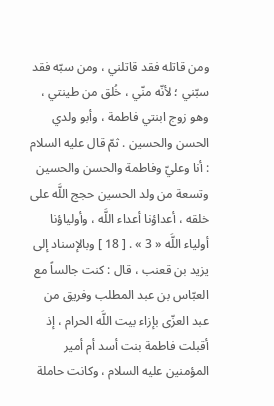ومن قاتله فقد قاتلني ، ومن سبّه فقد سبّني ؛ لأنّه منّي ، خُلق من طينتي ، وهو زوج ابنتي فاطمة ، وأبو ولدي الحسن والحسين . ثمّ قال عليه السلام : أنا وعليّ وفاطمة والحسن والحسين وتسعة من ولد الحسين حجج اللَّه على خلقه ، أعداؤنا أعداء اللَّه ، وأولياؤنا أولياء اللَّه « 3 » . [ 18 ] وبالإسناد إلى يزيد بن قعنب ، قال : كنت جالساً مع العبّاس بن عبد المطلب وفريق من عبد العزّى بإزاء بيت اللَّه الحرام ، إذ أقبلت فاطمة بنت أسد أم أمير المؤمنين عليه السلام ، وكانت حاملة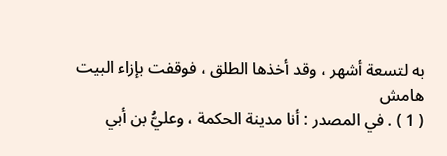به لتسعة أشهر ، وقد أخذها الطلق ، فوقفت بإزاء البيت
هامش
( 1 ) . في المصدر : أنا مدينة الحكمة ، وعليُّ بن أبي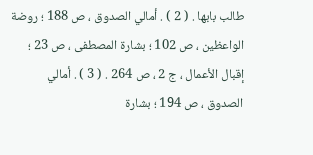طالب بابها . ( 2 ) . أمالي الصدوق ، ص 188 ؛ روضة الواعظين ، ص 102 ؛ بشارة المصطفى ، ص 23 ؛ إقبال الأعمال ، ج 2 ، ص 264 . ( 3 ) . أمالي الصدوق ، ص 194 ؛ بشارة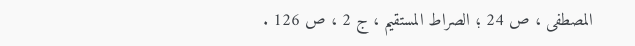المصطفى ، ص 24 ؛ الصراط المستقيم ، ج 2 ، ص 126 .